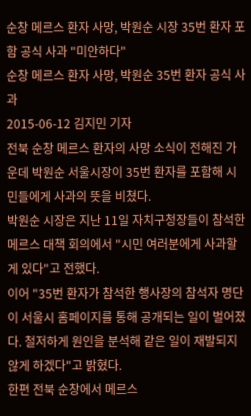순창 메르스 환자 사망, 박원순 시장 35번 환자 포함 공식 사과 "미안하다"
순창 메르스 환자 사망, 박원순 35번 환자 공식 사과
2015-06-12 김지민 기자
전북 순창 메르스 환자의 사망 소식이 전해진 가운데 박원순 서울시장이 35번 환자를 포함해 시민들에게 사과의 뜻을 비쳤다.
박원순 시장은 지난 11일 자치구청장들이 참석한 메르스 대책 회의에서 "시민 여러분에게 사과할 게 있다"고 전했다.
이어 "35번 환자가 참석한 행사장의 참석자 명단이 서울시 홈페이지를 통해 공개되는 일이 벌어졌다. 철저하게 원인을 분석해 같은 일이 재발되지 않게 하겠다"고 밝혔다.
한편 전북 순창에서 메르스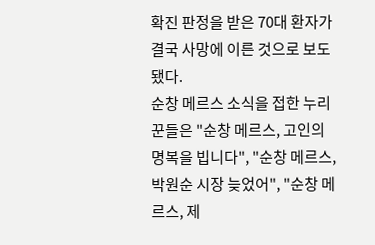확진 판정을 받은 70대 환자가 결국 사망에 이른 것으로 보도됐다.
순창 메르스 소식을 접한 누리꾼들은 "순창 메르스, 고인의 명복을 빕니다", "순창 메르스, 박원순 시장 늦었어", "순창 메르스, 제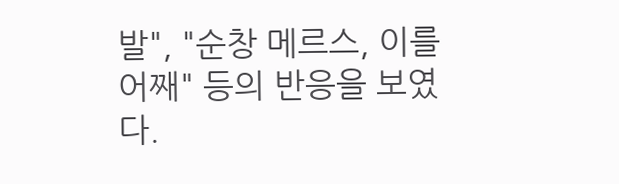발", "순창 메르스, 이를 어째" 등의 반응을 보였다.